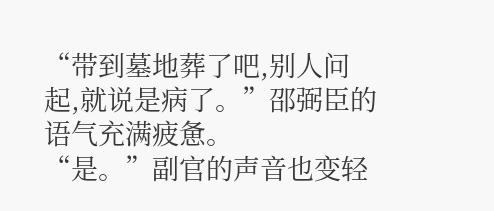“带到墓地葬了吧,别人问起,就说是病了。”邵弼臣的语气充满疲惫。
“是。”副官的声音也变轻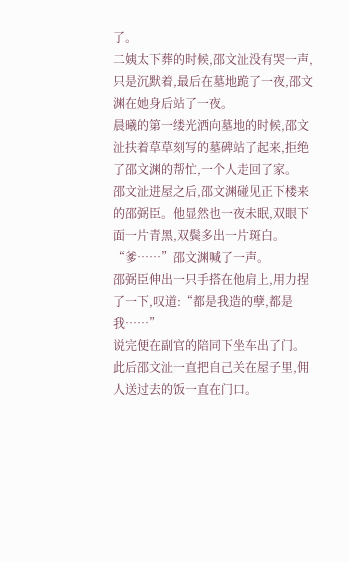了。
二姨太下葬的时候,邵文沚没有哭一声,只是沉默着,最后在墓地跪了一夜,邵文渊在她身后站了一夜。
晨曦的第一缕光洒向墓地的时候,邵文沚扶着草草刻写的墓碑站了起来,拒绝了邵文渊的帮忙,一个人走回了家。
邵文沚进屋之后,邵文渊碰见正下楼来的邵弼臣。他显然也一夜未眠,双眼下面一片青黑,双鬓多出一片斑白。
“爹……”邵文渊喊了一声。
邵弼臣伸出一只手搭在他肩上,用力捏了一下,叹道:“都是我造的孽,都是我……”
说完便在副官的陪同下坐车出了门。
此后邵文沚一直把自己关在屋子里,佣人送过去的饭一直在门口。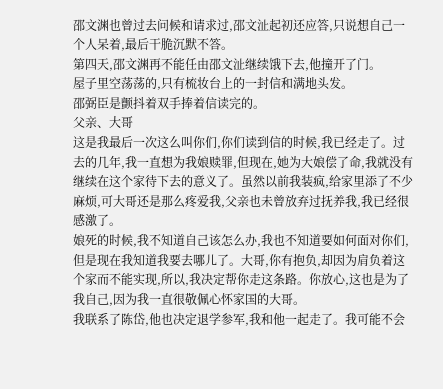邵文渊也曾过去问候和请求过,邵文沚起初还应答,只说想自己一个人呆着,最后干脆沉默不答。
第四天,邵文渊再不能任由邵文沚继续饿下去,他撞开了门。
屋子里空荡荡的,只有梳妆台上的一封信和满地头发。
邵弼臣是颤抖着双手捧着信读完的。
父亲、大哥
这是我最后一次这么叫你们,你们读到信的时候,我已经走了。过去的几年,我一直想为我娘赎罪,但现在,她为大娘偿了命,我就没有继续在这个家待下去的意义了。虽然以前我装疯,给家里添了不少麻烦,可大哥还是那么疼爱我,父亲也未曾放弃过抚养我,我已经很感激了。
娘死的时候,我不知道自己该怎么办,我也不知道要如何面对你们,但是现在我知道我要去哪儿了。大哥,你有抱负,却因为肩负着这个家而不能实现,所以,我决定帮你走这条路。你放心,这也是为了我自己,因为我一直很敬佩心怀家国的大哥。
我联系了陈岱,他也决定退学参军,我和他一起走了。我可能不会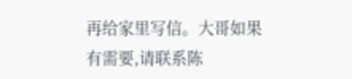再给家里写信。大哥如果有需要,请联系陈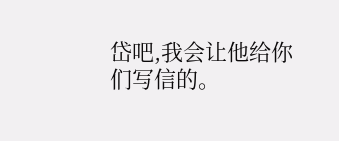岱吧,我会让他给你们写信的。